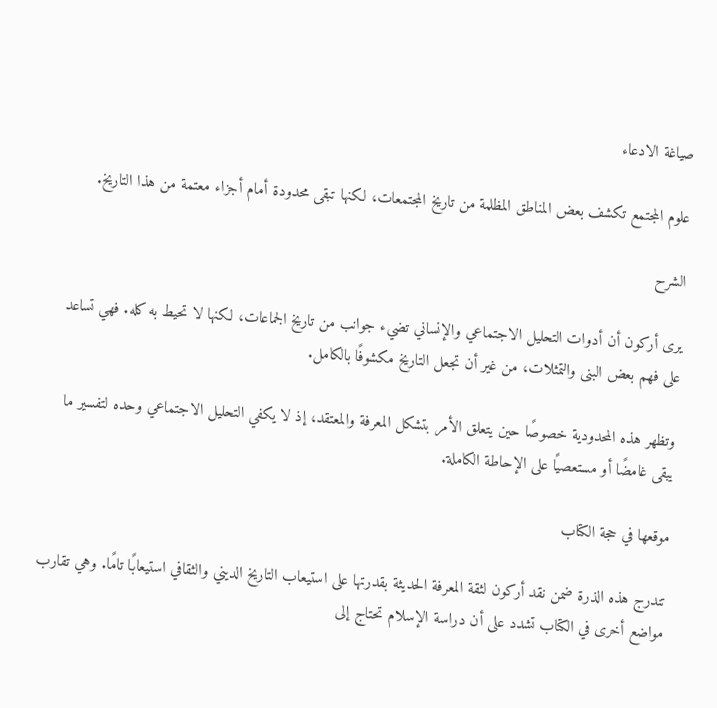صياغة الادعاء

علوم المجتمع تكشف بعض المناطق المظلمة من تاريخ المجتمعات، لكنها تبقى محدودة أمام أجزاء معتمة من هذا التاريخ.

الشرح

يرى أركون أن أدوات التحليل الاجتماعي والإنساني تضيء جوانب من تاريخ الجماعات، لكنها لا تحيط به كله. فهي تساعد على فهم بعض البنى والتمثلات، من غير أن تجعل التاريخ مكشوفًا بالكامل.

وتظهر هذه المحدودية خصوصًا حين يتعلق الأمر بتشكل المعرفة والمعتقد، إذ لا يكفي التحليل الاجتماعي وحده لتفسير ما يبقى غامضًا أو مستعصيًا على الإحاطة الكاملة.

موقعها في حجة الكتاب

تندرج هذه الذرة ضمن نقد أركون لثقة المعرفة الحديثة بقدرتها على استيعاب التاريخ الديني والثقافي استيعابًا تامًا. وهي تقارب مواضع أخرى في الكتاب تشدد على أن دراسة الإسلام تحتاج إلى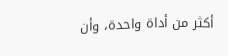أكثر من أداة واحدة، وأن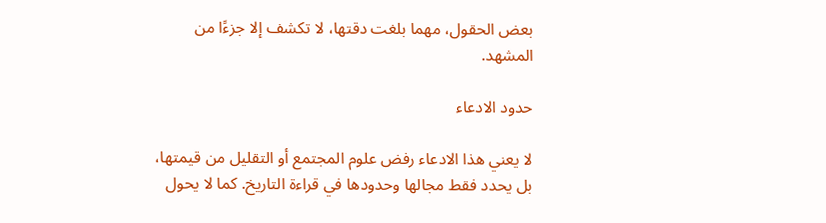بعض الحقول، مهما بلغت دقتها، لا تكشف إلا جزءًا من المشهد.

حدود الادعاء

لا يعني هذا الادعاء رفض علوم المجتمع أو التقليل من قيمتها، بل يحدد فقط مجالها وحدودها في قراءة التاريخ. كما لا يحول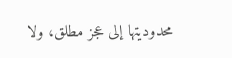محدوديتها إلى عجز مطلق، ولا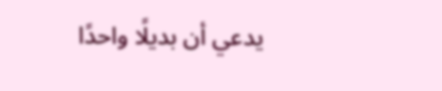يدعي أن بديلًا واحدًا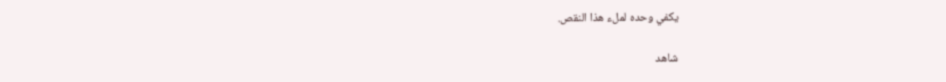يكفي وحده لملء هذا النقص.

شاهد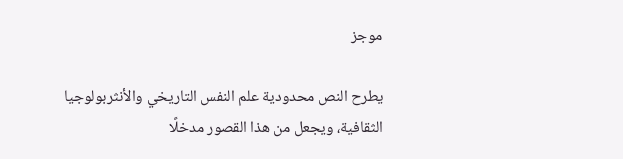موجز

يطرح النص محدودية علم النفس التاريخي والأنثربولوجيا الثقافية، ويجعل من هذا القصور مدخلًا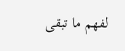لفهم ما تبقى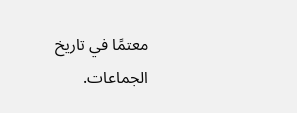معتمًا في تاريخ الجماعات.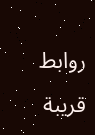روابط قريبة